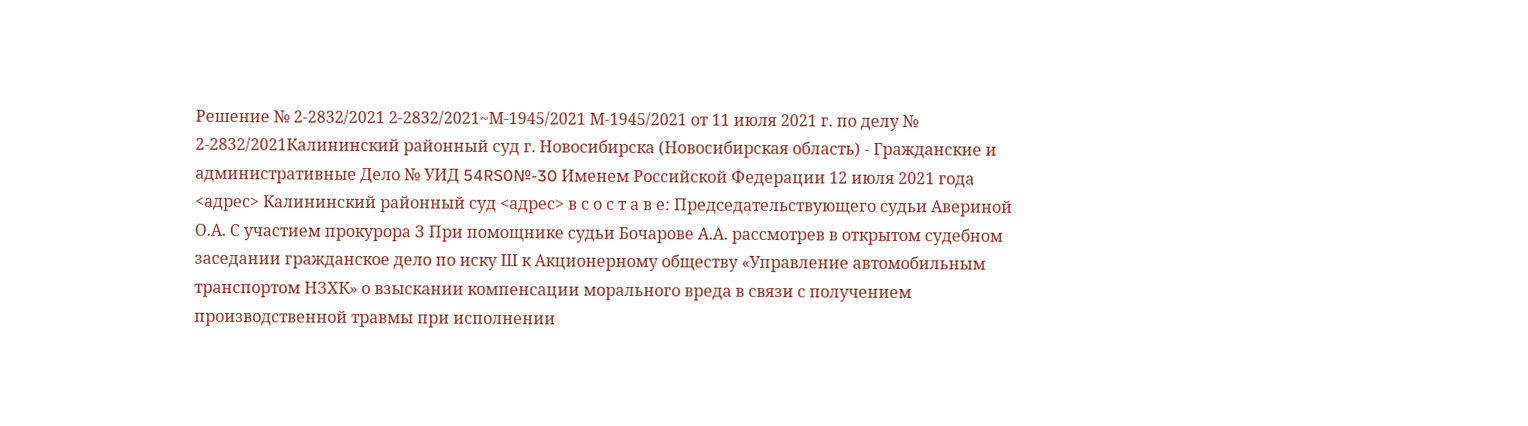Решение № 2-2832/2021 2-2832/2021~М-1945/2021 М-1945/2021 от 11 июля 2021 г. по делу № 2-2832/2021Калининский районный суд г. Новосибирска (Новосибирская область) - Гражданские и административные Дело № УИД 54RS0№-30 Именем Российской Федерации 12 июля 2021 года <адрес> Калининский районный суд <адрес> в с о с т а в е: Председательствующего судьи Авериной О.А. С участием прокурора З При помощнике судьи Бочарове А.А. рассмотрев в открытом судебном заседании гражданское дело по иску Ш к Акционерному обществу «Управление автомобильным транспортом НЗХК» о взыскании компенсации морального вреда в связи с получением производственной травмы при исполнении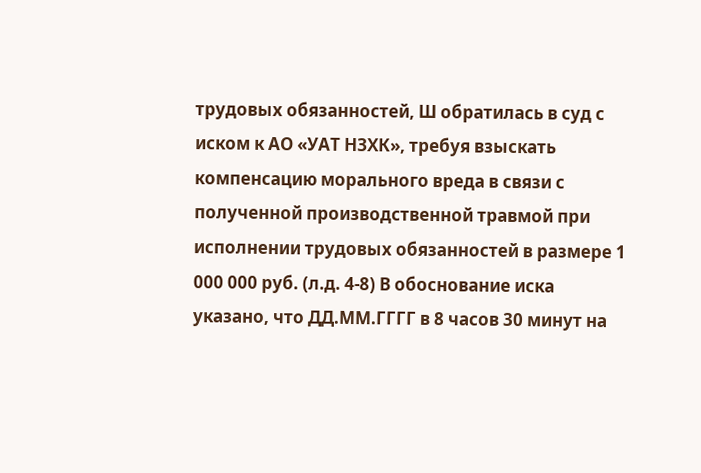трудовых обязанностей, Ш обратилась в суд с иском к АО «УАТ НЗХК», требуя взыскать компенсацию морального вреда в связи с полученной производственной травмой при исполнении трудовых обязанностей в размере 1 000 000 руб. (л.д. 4-8) В обоснование иска указано, что ДД.ММ.ГГГГ в 8 часов 30 минут на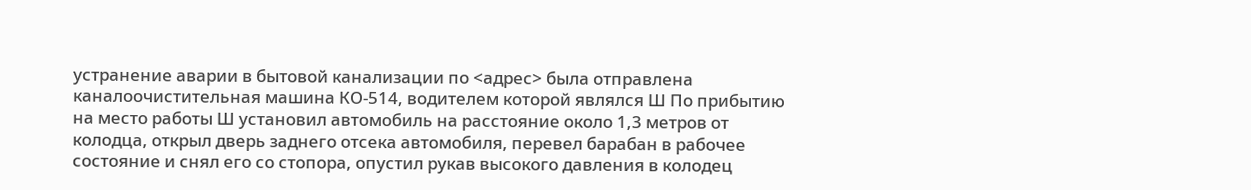устранение аварии в бытовой канализации по <адрес> была отправлена каналоочистительная машина КО-514, водителем которой являлся Ш По прибытию на место работы Ш установил автомобиль на расстояние около 1,3 метров от колодца, открыл дверь заднего отсека автомобиля, перевел барабан в рабочее состояние и снял его со стопора, опустил рукав высокого давления в колодец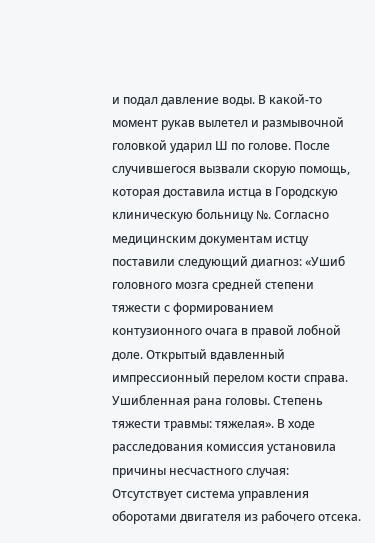и подал давление воды. В какой-то момент рукав вылетел и размывочной головкой ударил Ш по голове. После случившегося вызвали скорую помощь, которая доставила истца в Городскую клиническую больницу №. Согласно медицинским документам истцу поставили следующий диагноз: «Ушиб головного мозга средней степени тяжести с формированием контузионного очага в правой лобной доле. Открытый вдавленный импрессионный перелом кости справа. Ушибленная рана головы. Степень тяжести травмы: тяжелая». В ходе расследования комиссия установила причины несчастного случая: Отсутствует система управления оборотами двигателя из рабочего отсека.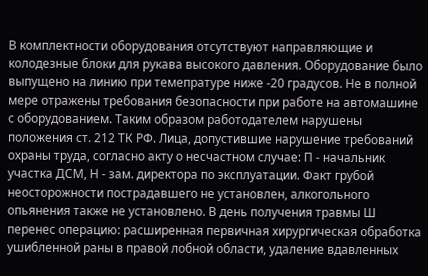В комплектности оборудования отсутствуют направляющие и колодезные блоки для рукава высокого давления. Оборудование было выпущено на линию при темепратуре ниже -20 градусов. Не в полной мере отражены требования безопасности при работе на автомашине с оборудованием. Таким образом работодателем нарушены положения ст. 212 ТК РФ. Лица, допустившие нарушение требований охраны труда, согласно акту о несчастном случае: П - начальник участка ДСМ, Н - зам. директора по эксплуатации. Факт грубой неосторожности пострадавшего не установлен, алкогольного опьянения также не установлено. В день получения травмы Ш перенес операцию: расширенная первичная хирургическая обработка ушибленной раны в правой лобной области, удаление вдавленных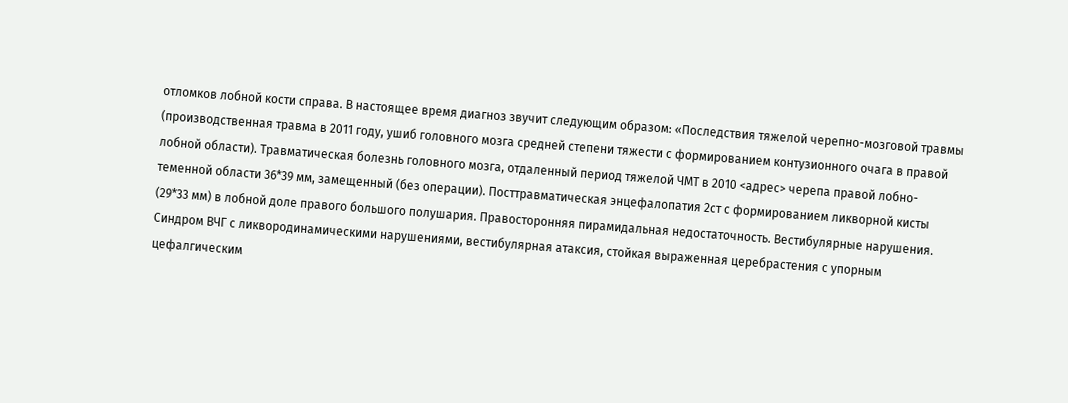отломков лобной кости справа. В настоящее время диагноз звучит следующим образом: «Последствия тяжелой черепно-мозговой травмы (производственная травма в 2011 году, ушиб головного мозга средней степени тяжести с формированием контузионного очага в правой лобной области). Травматическая болезнь головного мозга, отдаленный период тяжелой ЧМТ в 2010 <адрес> черепа правой лобно-теменной области 36*39 мм, замещенный (без операции). Посттравматическая энцефалопатия 2ст с формированием ликворной кисты (29*33 мм) в лобной доле правого большого полушария. Правосторонняя пирамидальная недостаточность. Вестибулярные нарушения. Синдром ВЧГ с ликвородинамическими нарушениями, вестибулярная атаксия, стойкая выраженная церебрастения с упорным цефалгическим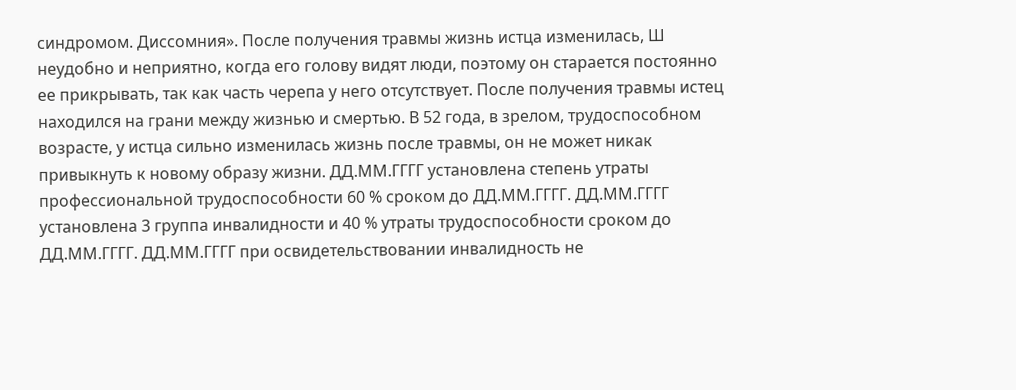синдромом. Диссомния». После получения травмы жизнь истца изменилась, Ш неудобно и неприятно, когда его голову видят люди, поэтому он старается постоянно ее прикрывать, так как часть черепа у него отсутствует. После получения травмы истец находился на грани между жизнью и смертью. В 52 года, в зрелом, трудоспособном возрасте, у истца сильно изменилась жизнь после травмы, он не может никак привыкнуть к новому образу жизни. ДД.ММ.ГГГГ установлена степень утраты профессиональной трудоспособности 60 % сроком до ДД.ММ.ГГГГ. ДД.ММ.ГГГГ установлена 3 группа инвалидности и 40 % утраты трудоспособности сроком до ДД.ММ.ГГГГ. ДД.ММ.ГГГГ при освидетельствовании инвалидность не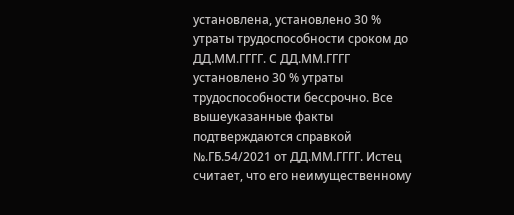установлена, установлено 30 % утраты трудоспособности сроком до ДД.ММ.ГГГГ. С ДД.ММ.ГГГГ установлено 30 % утраты трудоспособности бессрочно. Все вышеуказанные факты подтверждаются справкой №.ГБ.54/2021 от ДД.ММ.ГГГГ. Истец считает, что его неимущественному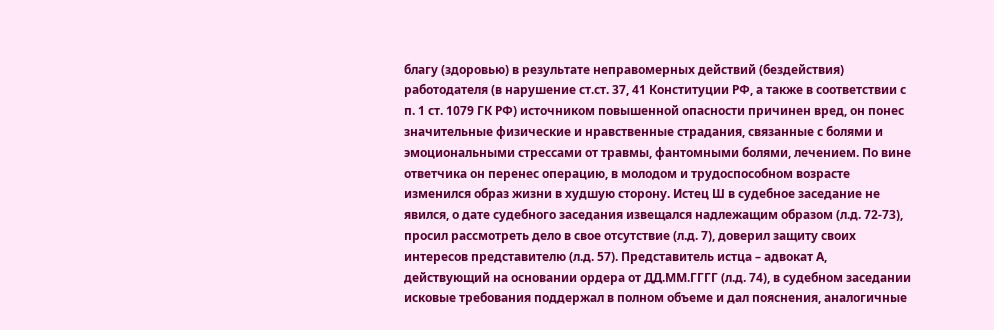благу (здоровью) в результате неправомерных действий (бездействия) работодателя (в нарушение ст.ст. 37, 41 Конституции РФ, а также в соответствии с п. 1 ст. 1079 ГК РФ) источником повышенной опасности причинен вред, он понес значительные физические и нравственные страдания, связанные с болями и эмоциональными стрессами от травмы, фантомными болями, лечением. По вине ответчика он перенес операцию, в молодом и трудоспособном возрасте изменился образ жизни в худшую сторону. Истец Ш в судебное заседание не явился, о дате судебного заседания извещался надлежащим образом (л.д. 72-73), просил рассмотреть дело в свое отсутствие (л.д. 7), доверил защиту своих интересов представителю (л.д. 57). Представитель истца – адвокат А, действующий на основании ордера от ДД.ММ.ГГГГ (л.д. 74), в судебном заседании исковые требования поддержал в полном объеме и дал пояснения, аналогичные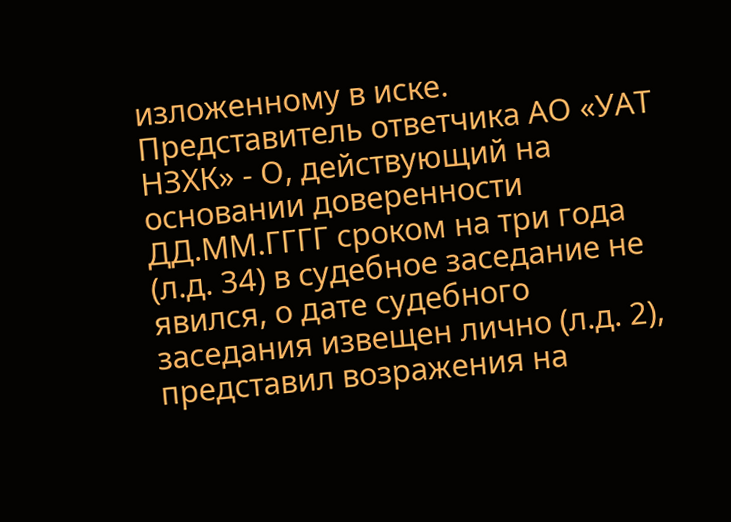изложенному в иске. Представитель ответчика АО «УАТ НЗХК» - О, действующий на основании доверенности ДД.ММ.ГГГГ сроком на три года (л.д. 34) в судебное заседание не явился, о дате судебного заседания извещен лично (л.д. 2), представил возражения на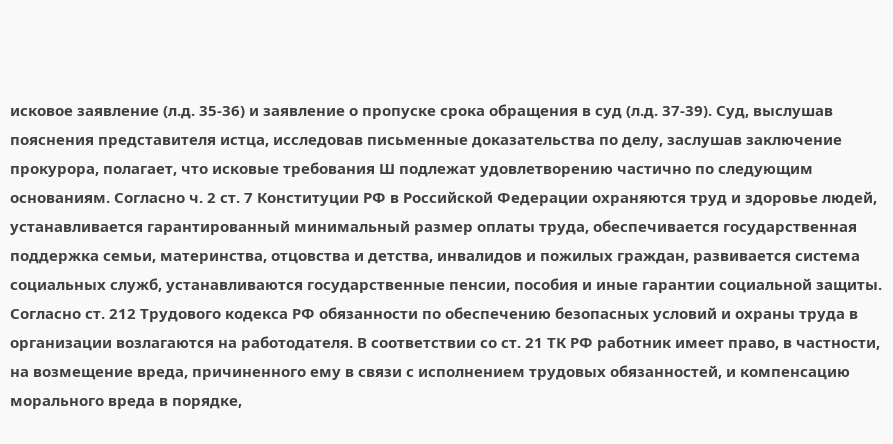исковое заявление (л.д. 35-36) и заявление о пропуске срока обращения в суд (л.д. 37-39). Суд, выслушав пояснения представителя истца, исследовав письменные доказательства по делу, заслушав заключение прокурора, полагает, что исковые требования Ш подлежат удовлетворению частично по следующим основаниям. Согласно ч. 2 ст. 7 Конституции РФ в Российской Федерации охраняются труд и здоровье людей, устанавливается гарантированный минимальный размер оплаты труда, обеспечивается государственная поддержка семьи, материнства, отцовства и детства, инвалидов и пожилых граждан, развивается система социальных служб, устанавливаются государственные пенсии, пособия и иные гарантии социальной защиты. Согласно ст. 212 Трудового кодекса РФ обязанности по обеспечению безопасных условий и охраны труда в организации возлагаются на работодателя. В соответствии со ст. 21 ТК РФ работник имеет право, в частности, на возмещение вреда, причиненного ему в связи с исполнением трудовых обязанностей, и компенсацию морального вреда в порядке,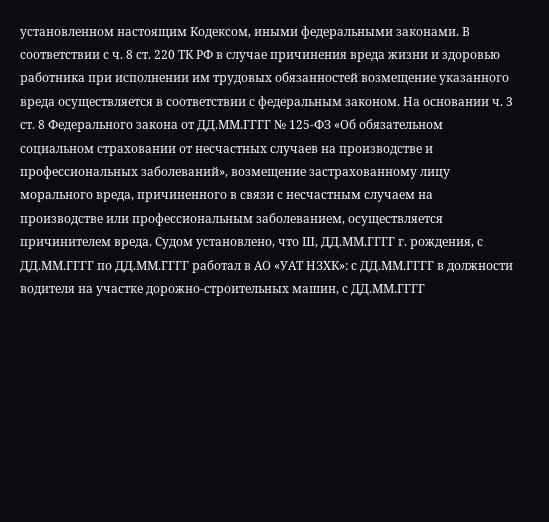установленном настоящим Кодексом, иными федеральными законами. В соответствии с ч. 8 ст. 220 ТК РФ в случае причинения вреда жизни и здоровью работника при исполнении им трудовых обязанностей возмещение указанного вреда осуществляется в соответствии с федеральным законом. На основании ч. 3 ст. 8 Федерального закона от ДД.ММ.ГГГГ № 125-ФЗ «Об обязательном социальном страховании от несчастных случаев на производстве и профессиональных заболеваний», возмещение застрахованному лицу морального вреда, причиненного в связи с несчастным случаем на производстве или профессиональным заболеванием, осуществляется причинителем вреда. Судом установлено, что Ш, ДД.ММ.ГГГГ г. рождения, с ДД.ММ.ГГГГ по ДД.ММ.ГГГГ работал в АО «УАТ НЗХК»: с ДД.ММ.ГГГГ в должности водителя на участке дорожно-строительных машин, с ДД.ММ.ГГГГ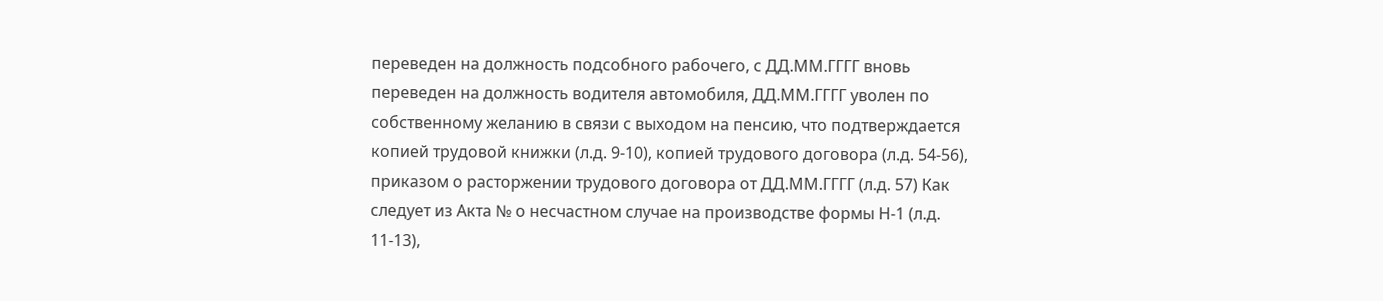переведен на должность подсобного рабочего, с ДД.ММ.ГГГГ вновь переведен на должность водителя автомобиля, ДД.ММ.ГГГГ уволен по собственному желанию в связи с выходом на пенсию, что подтверждается копией трудовой книжки (л.д. 9-10), копией трудового договора (л.д. 54-56), приказом о расторжении трудового договора от ДД.ММ.ГГГГ (л.д. 57) Как следует из Акта № о несчастном случае на производстве формы Н-1 (л.д. 11-13),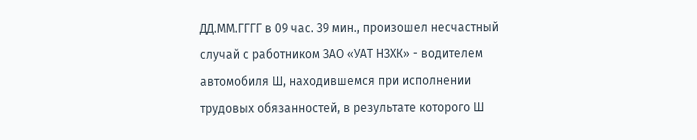ДД.ММ.ГГГГ в 09 час. 39 мин., произошел несчастный случай с работником ЗАО «УАТ НЗХК» - водителем автомобиля Ш, находившемся при исполнении трудовых обязанностей, в результате которого Ш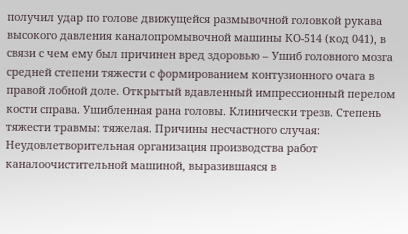получил удар по голове движущейся размывочной головкой рукава высокого давления каналопромывочной машины КО-514 (код 041), в связи с чем ему был причинен вред здоровью – Ушиб головного мозга средней степени тяжести с формированием контузионного очага в правой лобной доле. Открытый вдавленный импрессионный перелом кости справа. Ушибленная рана головы. Клинически трезв. Степень тяжести травмы: тяжелая. Причины несчастного случая: Неудовлетворительная организация производства работ каналоочистительной машиной, выразившаяся в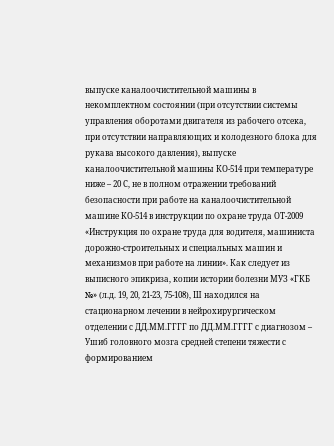выпуске каналоочистительной машины в некомплектном состоянии (при отсутствии системы управления оборотами двигателя из рабочего отсека, при отсутствии направляющих и колодезного блока для рукава высокого давления), выпуске каналоочистительной машины КО-514 при температуре ниже – 20 С, не в полном отражении требований безопасности при работе на каналоочистительной машине КО-514 в инструкции по охране труда ОТ-2009 «Инструкция по охране труда для водителя, машиниста дорожно-строительных и специальных машин и механизмов при работе на линии». Как следует из выписного эпикриза, копии истории болезни МУЗ «ГКБ №» (л.д. 19, 20, 21-23, 75-108), Ш находился на стационарном лечении в нейрохирургическом отделении с ДД.ММ.ГГГГ по ДД.ММ.ГГГГ с диагнозом – Ушиб головного мозга средней степени тяжести с формированием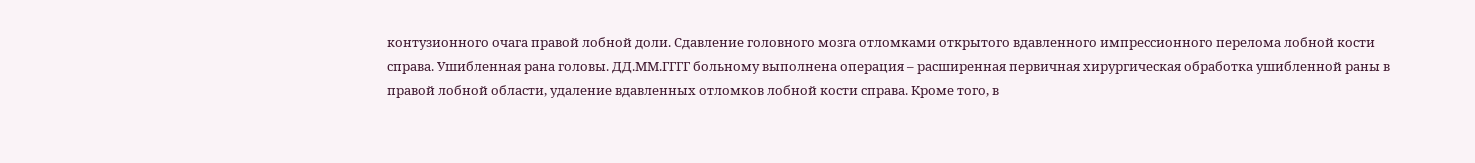контузионного очага правой лобной доли. Сдавление головного мозга отломками открытого вдавленного импрессионного перелома лобной кости справа. Ушибленная рана головы. ДД.ММ.ГГГГ больному выполнена операция – расширенная первичная хирургическая обработка ушибленной раны в правой лобной области, удаление вдавленных отломков лобной кости справа. Кроме того, в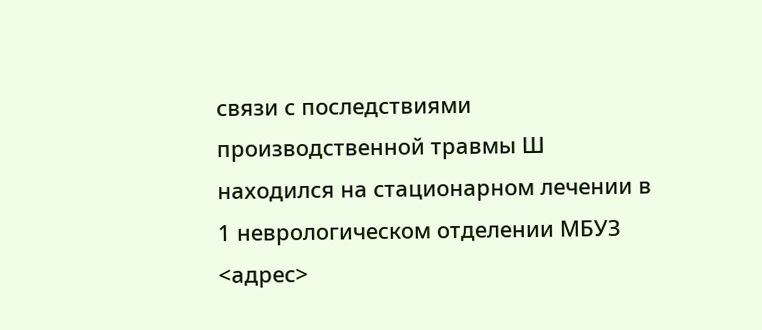связи с последствиями производственной травмы Ш находился на стационарном лечении в 1 неврологическом отделении МБУЗ <адрес>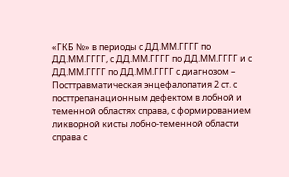«ГКБ №» в периоды с ДД.ММ.ГГГГ по ДД.ММ.ГГГГ, с ДД.ММ.ГГГГ по ДД.ММ.ГГГГ и с ДД.ММ.ГГГГ по ДД.ММ.ГГГГ с диагнозом – Посттравматическая энцефалопатия 2 ст. с посттрепанационным дефектом в лобной и теменной областях справа, с формированием ликворной кисты лобно-теменной области справа с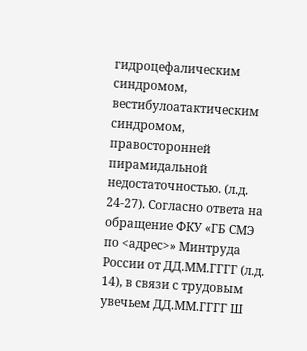гидроцефалическим синдромом, вестибулоатактическим синдромом, правосторонней пирамидальной недостаточностью. (л.д. 24-27). Согласно ответа на обращение ФКУ «ГБ СМЭ по <адрес>» Минтруда России от ДД.ММ.ГГГГ (л.д. 14), в связи с трудовым увечьем ДД.ММ.ГГГГ Ш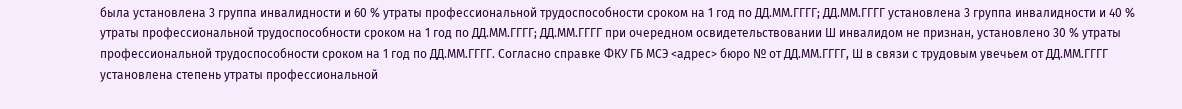была установлена 3 группа инвалидности и 60 % утраты профессиональной трудоспособности сроком на 1 год по ДД.ММ.ГГГГ; ДД.ММ.ГГГГ установлена 3 группа инвалидности и 40 % утраты профессиональной трудоспособности сроком на 1 год по ДД.ММ.ГГГГ; ДД.ММ.ГГГГ при очередном освидетельствовании Ш инвалидом не признан, установлено 30 % утраты профессиональной трудоспособности сроком на 1 год по ДД.ММ.ГГГГ. Согласно справке ФКУ ГБ МСЭ <адрес> бюро № от ДД.ММ.ГГГГ, Ш в связи с трудовым увечьем от ДД.ММ.ГГГГ установлена степень утраты профессиональной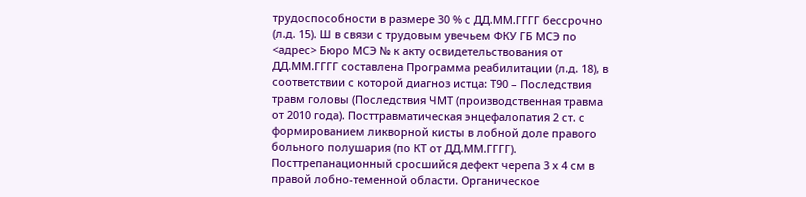трудоспособности в размере 30 % с ДД.ММ.ГГГГ бессрочно (л.д. 15). Ш в связи с трудовым увечьем ФКУ ГБ МСЭ по <адрес> Бюро МСЭ № к акту освидетельствования от ДД.ММ.ГГГГ составлена Программа реабилитации (л.д. 18), в соответствии с которой диагноз истца: Т90 – Последствия травм головы (Последствия ЧМТ (производственная травма от 2010 года). Посттравматическая энцефалопатия 2 ст. с формированием ликворной кисты в лобной доле правого больного полушария (по КТ от ДД.ММ.ГГГГ). Посттрепанационный сросшийся дефект черепа 3 х 4 см в правой лобно-теменной области. Органическое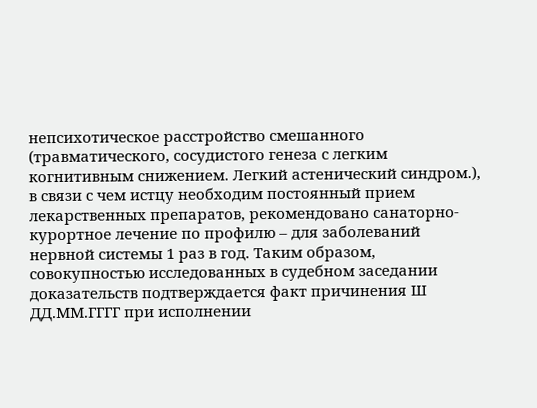непсихотическое расстройство смешанного (травматического, сосудистого генеза с легким когнитивным снижением. Легкий астенический синдром.), в связи с чем истцу необходим постоянный прием лекарственных препаратов, рекомендовано санаторно-курортное лечение по профилю – для заболеваний нервной системы 1 раз в год. Таким образом, совокупностью исследованных в судебном заседании доказательств подтверждается факт причинения Ш ДД.ММ.ГГГГ при исполнении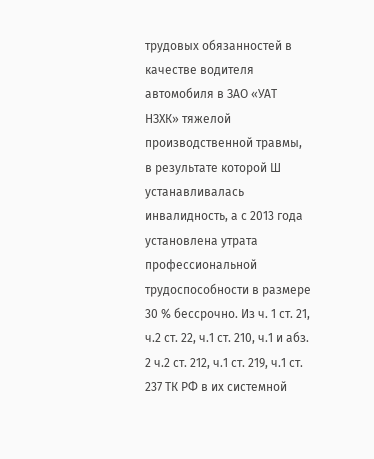трудовых обязанностей в качестве водителя автомобиля в ЗАО «УАТ НЗХК» тяжелой производственной травмы, в результате которой Ш устанавливалась инвалидность, а с 2013 года установлена утрата профессиональной трудоспособности в размере 30 % бессрочно. Из ч. 1 ст. 21, ч.2 ст. 22, ч.1 ст. 210, ч.1 и абз. 2 ч.2 ст. 212, ч.1 ст. 219, ч.1 ст. 237 ТК РФ в их системной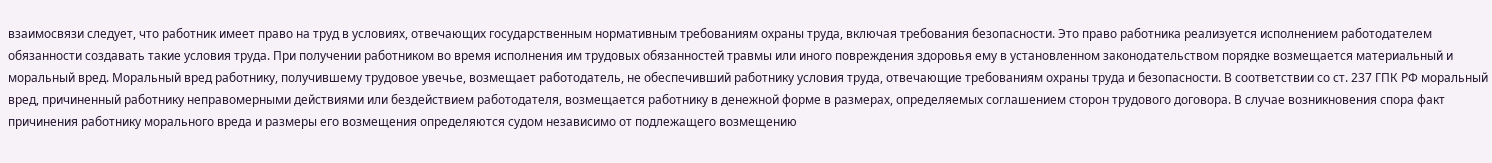взаимосвязи следует, что работник имеет право на труд в условиях, отвечающих государственным нормативным требованиям охраны труда, включая требования безопасности. Это право работника реализуется исполнением работодателем обязанности создавать такие условия труда. При получении работником во время исполнения им трудовых обязанностей травмы или иного повреждения здоровья ему в установленном законодательством порядке возмещается материальный и моральный вред. Моральный вред работнику, получившему трудовое увечье, возмещает работодатель, не обеспечивший работнику условия труда, отвечающие требованиям охраны труда и безопасности. В соответствии со ст. 237 ГПК РФ моральный вред, причиненный работнику неправомерными действиями или бездействием работодателя, возмещается работнику в денежной форме в размерах, определяемых соглашением сторон трудового договора. В случае возникновения спора факт причинения работнику морального вреда и размеры его возмещения определяются судом независимо от подлежащего возмещению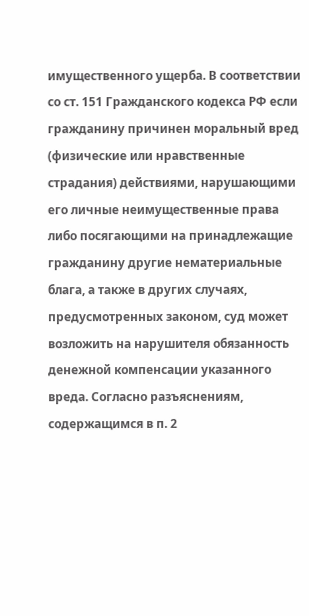имущественного ущерба. В соответствии со ст. 151 Гражданского кодекса РФ если гражданину причинен моральный вред (физические или нравственные страдания) действиями, нарушающими его личные неимущественные права либо посягающими на принадлежащие гражданину другие нематериальные блага, а также в других случаях, предусмотренных законом, суд может возложить на нарушителя обязанность денежной компенсации указанного вреда. Согласно разъяснениям, содержащимся в п. 2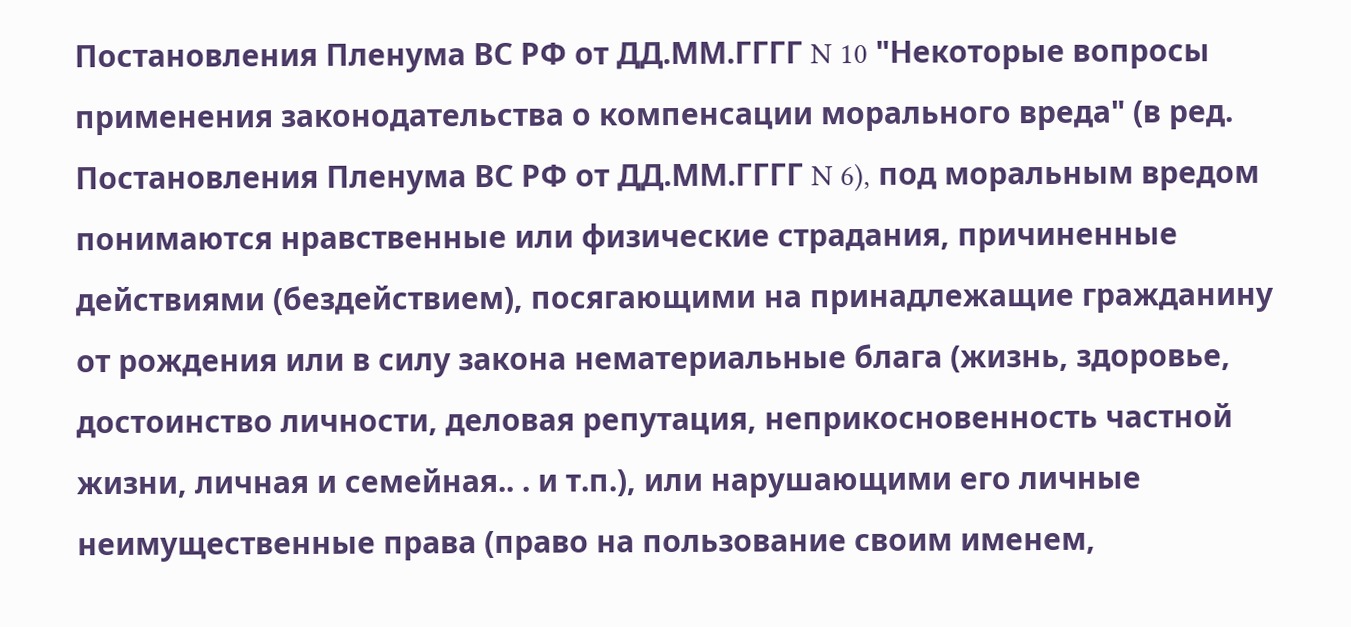Постановления Пленума ВС РФ от ДД.ММ.ГГГГ N 10 "Некоторые вопросы применения законодательства о компенсации морального вреда" (в ред. Постановления Пленума ВС РФ от ДД.ММ.ГГГГ N 6), под моральным вредом понимаются нравственные или физические страдания, причиненные действиями (бездействием), посягающими на принадлежащие гражданину от рождения или в силу закона нематериальные блага (жизнь, здоровье, достоинство личности, деловая репутация, неприкосновенность частной жизни, личная и семейная.. . и т.п.), или нарушающими его личные неимущественные права (право на пользование своим именем,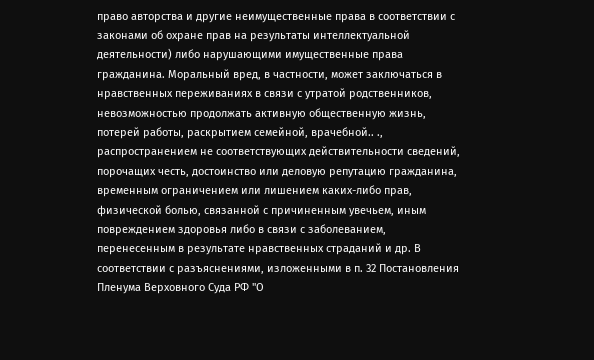право авторства и другие неимущественные права в соответствии с законами об охране прав на результаты интеллектуальной деятельности) либо нарушающими имущественные права гражданина. Моральный вред, в частности, может заключаться в нравственных переживаниях в связи с утратой родственников, невозможностью продолжать активную общественную жизнь, потерей работы, раскрытием семейной, врачебной.. ., распространением не соответствующих действительности сведений, порочащих честь, достоинство или деловую репутацию гражданина, временным ограничением или лишением каких-либо прав, физической болью, связанной с причиненным увечьем, иным повреждением здоровья либо в связи с заболеванием, перенесенным в результате нравственных страданий и др. В соответствии с разъяснениями, изложенными в п. 32 Постановления Пленума Верховного Суда РФ "О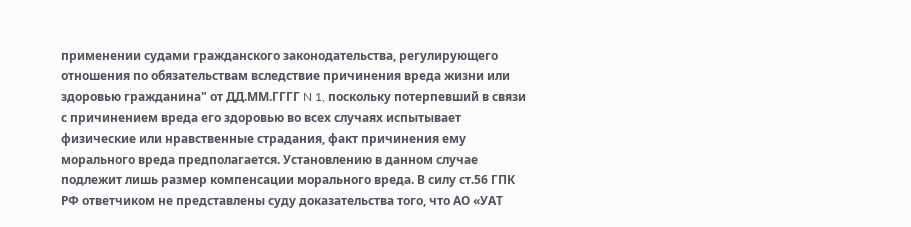применении судами гражданского законодательства, регулирующего отношения по обязательствам вследствие причинения вреда жизни или здоровью гражданина" от ДД.ММ.ГГГГ N 1, поскольку потерпевший в связи с причинением вреда его здоровью во всех случаях испытывает физические или нравственные страдания, факт причинения ему морального вреда предполагается. Установлению в данном случае подлежит лишь размер компенсации морального вреда. В силу ст.56 ГПК РФ ответчиком не представлены суду доказательства того, что АО «УАТ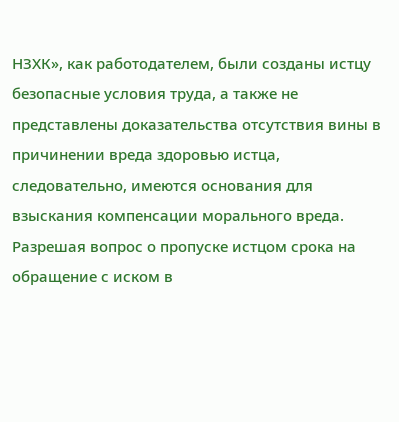НЗХК», как работодателем, были созданы истцу безопасные условия труда, а также не представлены доказательства отсутствия вины в причинении вреда здоровью истца, следовательно, имеются основания для взыскания компенсации морального вреда. Разрешая вопрос о пропуске истцом срока на обращение с иском в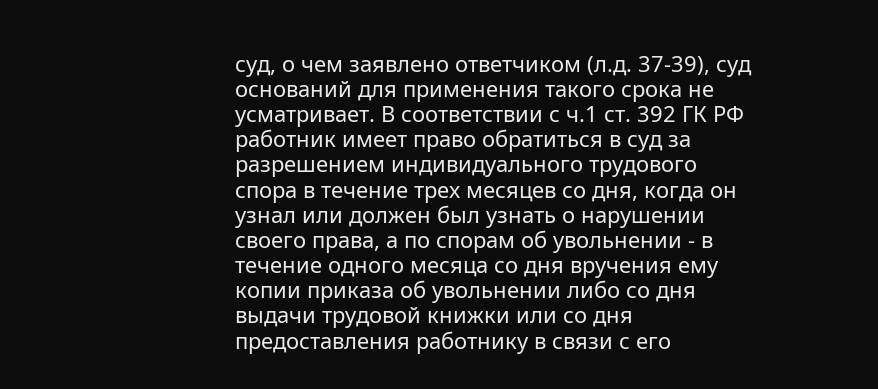суд, о чем заявлено ответчиком (л.д. 37-39), суд оснований для применения такого срока не усматривает. В соответствии с ч.1 ст. 392 ГК РФ работник имеет право обратиться в суд за разрешением индивидуального трудового спора в течение трех месяцев со дня, когда он узнал или должен был узнать о нарушении своего права, а по спорам об увольнении - в течение одного месяца со дня вручения ему копии приказа об увольнении либо со дня выдачи трудовой книжки или со дня предоставления работнику в связи с его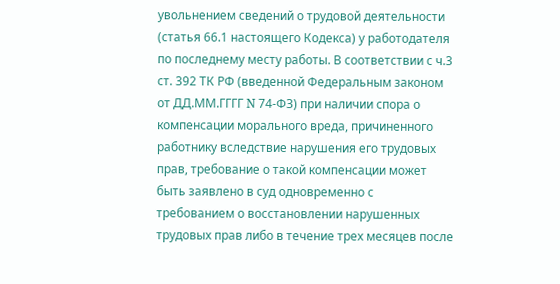увольнением сведений о трудовой деятельности (статья 66.1 настоящего Кодекса) у работодателя по последнему месту работы. В соответствии с ч.3 ст. 392 ТК РФ (введенной Федеральным законом от ДД.ММ.ГГГГ N 74-ФЗ) при наличии спора о компенсации морального вреда, причиненного работнику вследствие нарушения его трудовых прав, требование о такой компенсации может быть заявлено в суд одновременно с требованием о восстановлении нарушенных трудовых прав либо в течение трех месяцев после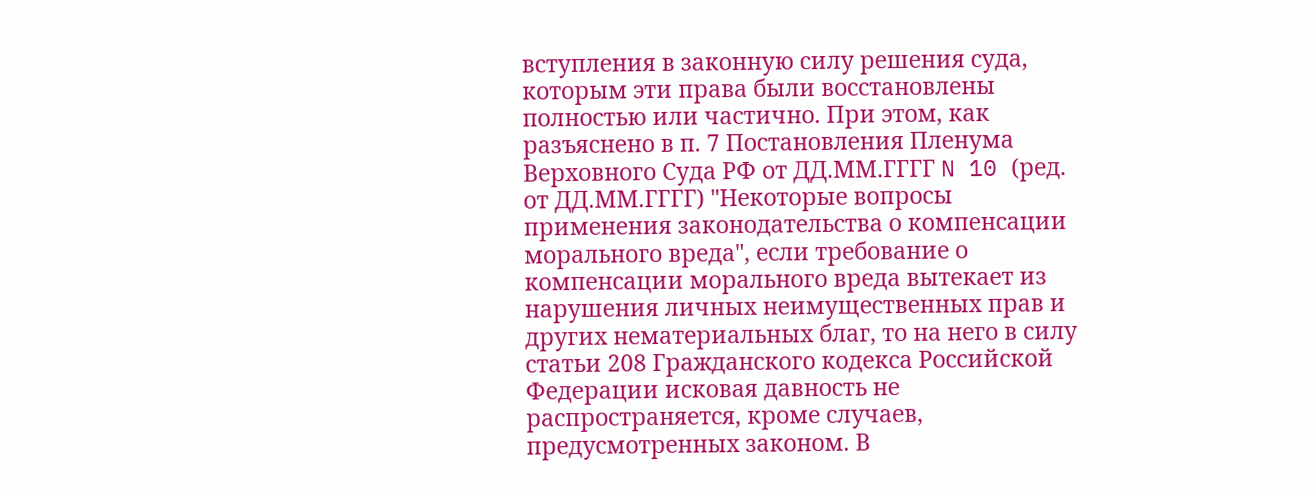вступления в законную силу решения суда, которым эти права были восстановлены полностью или частично. При этом, как разъяснено в п. 7 Постановления Пленума Верховного Суда РФ от ДД.ММ.ГГГГ N 10 (ред. от ДД.ММ.ГГГГ) "Некоторые вопросы применения законодательства о компенсации морального вреда", если требование о компенсации морального вреда вытекает из нарушения личных неимущественных прав и других нематериальных благ, то на него в силу статьи 208 Гражданского кодекса Российской Федерации исковая давность не распространяется, кроме случаев, предусмотренных законом. В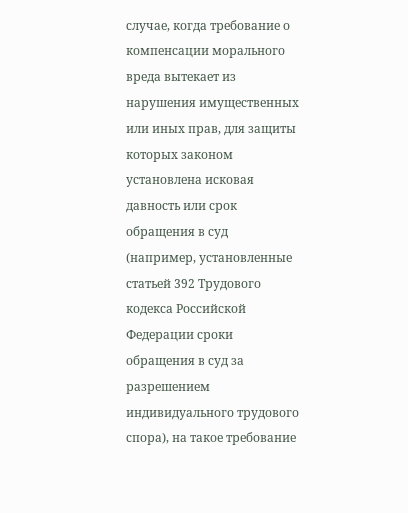случае, когда требование о компенсации морального вреда вытекает из нарушения имущественных или иных прав, для защиты которых законом установлена исковая давность или срок обращения в суд (например, установленные статьей 392 Трудового кодекса Российской Федерации сроки обращения в суд за разрешением индивидуального трудового спора), на такое требование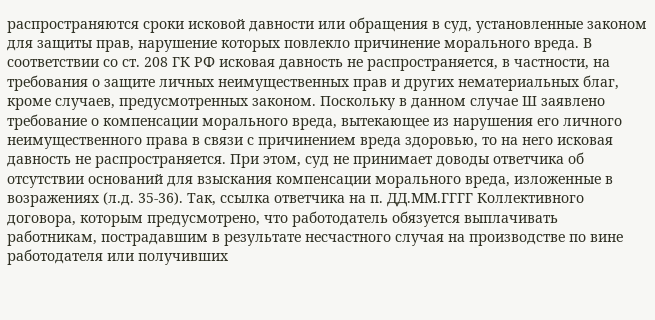распространяются сроки исковой давности или обращения в суд, установленные законом для защиты прав, нарушение которых повлекло причинение морального вреда. В соответствии со ст. 208 ГК РФ исковая давность не распространяется, в частности, на требования о защите личных неимущественных прав и других нематериальных благ, кроме случаев, предусмотренных законом. Поскольку в данном случае Ш заявлено требование о компенсации морального вреда, вытекающее из нарушения его личного неимущественного права в связи с причинением вреда здоровью, то на него исковая давность не распространяется. При этом, суд не принимает доводы ответчика об отсутствии оснований для взыскания компенсации морального вреда, изложенные в возражениях (л.д. 35-36). Так, ссылка ответчика на п. ДД.ММ.ГГГГ Коллективного договора, которым предусмотрено, что работодатель обязуется выплачивать работникам, пострадавшим в результате несчастного случая на производстве по вине работодателя или получивших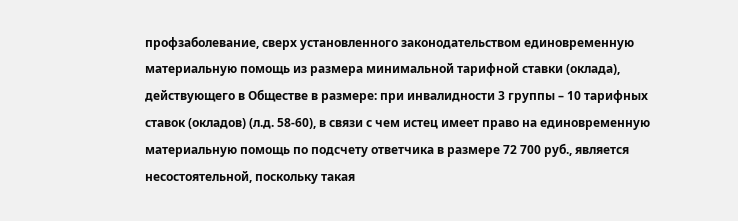профзаболевание, сверх установленного законодательством единовременную материальную помощь из размера минимальной тарифной ставки (оклада), действующего в Обществе в размере: при инвалидности 3 группы – 10 тарифных ставок (окладов) (л.д. 58-60), в связи с чем истец имеет право на единовременную материальную помощь по подсчету ответчика в размере 72 700 руб., является несостоятельной, поскольку такая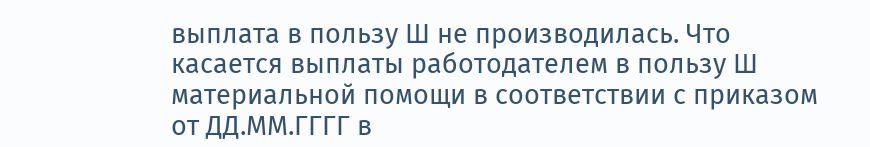выплата в пользу Ш не производилась. Что касается выплаты работодателем в пользу Ш материальной помощи в соответствии с приказом от ДД.ММ.ГГГГ в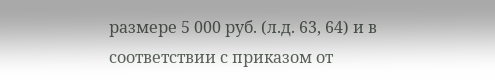размере 5 000 руб. (л.д. 63, 64) и в соответствии с приказом от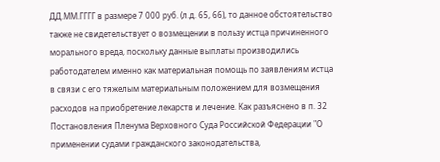ДД.ММ.ГГГГ в размере 7 000 руб. (л.д. 65, 66), то данное обстоятельство также не свидетельствует о возмещении в пользу истца причиненного морального вреда, поскольку данные выплаты производились работодателем именно как материальная помощь по заявлениям истца в связи с его тяжелым материальным положением для возмещения расходов на приобретение лекарств и лечение. Как разъяснено в п. 32 Постановления Пленума Верховного Суда Российской Федерации "О применении судами гражданского законодательства,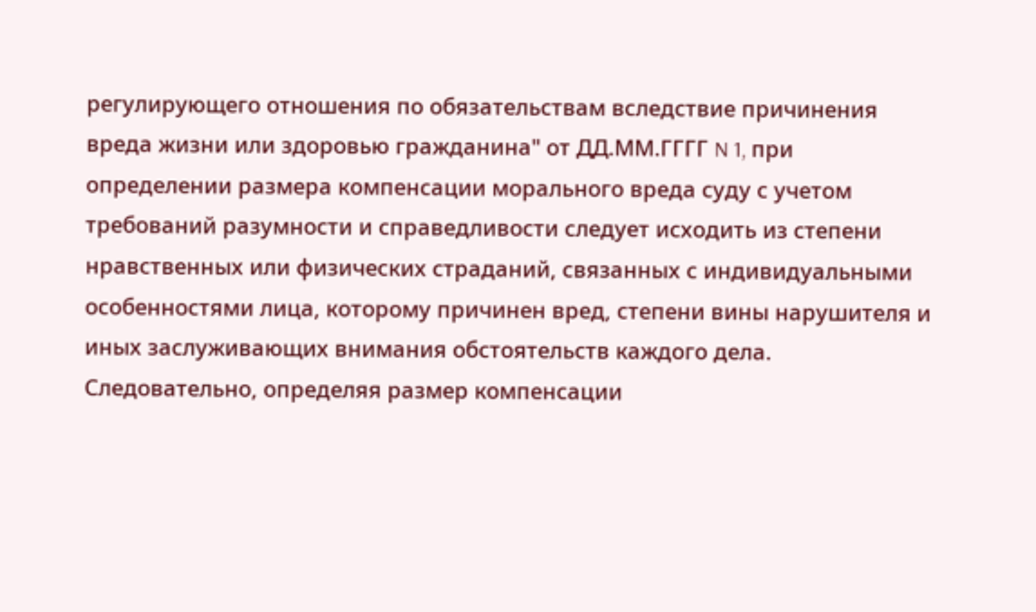регулирующего отношения по обязательствам вследствие причинения вреда жизни или здоровью гражданина" от ДД.ММ.ГГГГ N 1, при определении размера компенсации морального вреда суду с учетом требований разумности и справедливости следует исходить из степени нравственных или физических страданий, связанных с индивидуальными особенностями лица, которому причинен вред, степени вины нарушителя и иных заслуживающих внимания обстоятельств каждого дела. Следовательно, определяя размер компенсации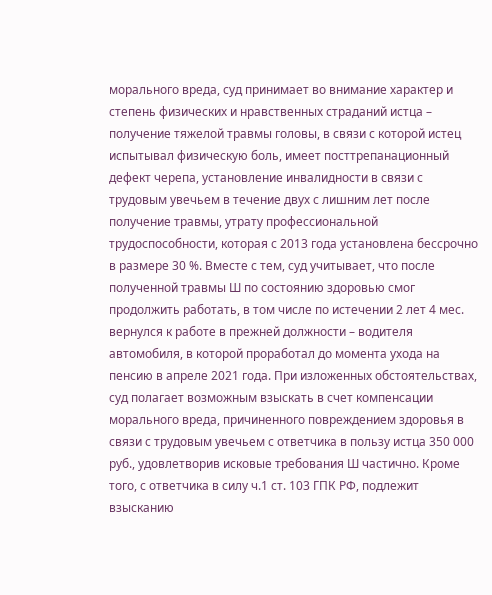морального вреда, суд принимает во внимание характер и степень физических и нравственных страданий истца – получение тяжелой травмы головы, в связи с которой истец испытывал физическую боль, имеет посттрепанационный дефект черепа, установление инвалидности в связи с трудовым увечьем в течение двух с лишним лет после получение травмы, утрату профессиональной трудоспособности, которая с 2013 года установлена бессрочно в размере 30 %. Вместе с тем, суд учитывает, что после полученной травмы Ш по состоянию здоровью смог продолжить работать, в том числе по истечении 2 лет 4 мес. вернулся к работе в прежней должности – водителя автомобиля, в которой проработал до момента ухода на пенсию в апреле 2021 года. При изложенных обстоятельствах, суд полагает возможным взыскать в счет компенсации морального вреда, причиненного повреждением здоровья в связи с трудовым увечьем с ответчика в пользу истца 350 000 руб., удовлетворив исковые требования Ш частично. Кроме того, с ответчика в силу ч.1 ст. 103 ГПК РФ, подлежит взысканию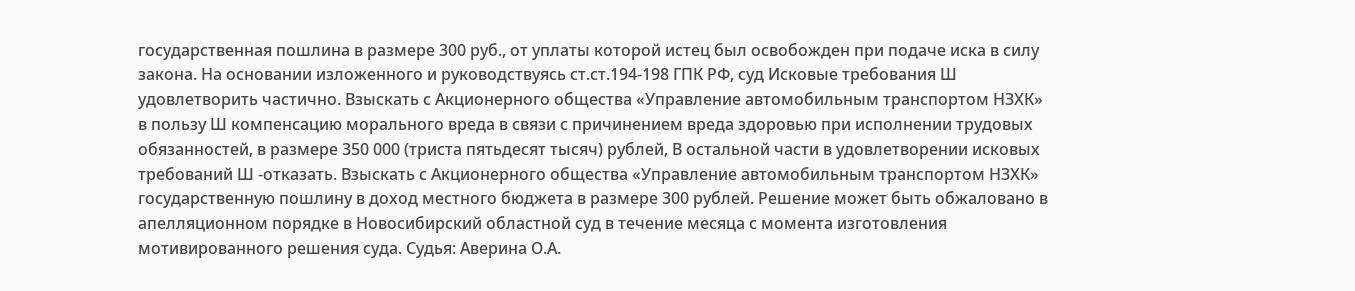государственная пошлина в размере 300 руб., от уплаты которой истец был освобожден при подаче иска в силу закона. На основании изложенного и руководствуясь ст.ст.194-198 ГПК РФ, суд Исковые требования Ш удовлетворить частично. Взыскать с Акционерного общества «Управление автомобильным транспортом НЗХК» в пользу Ш компенсацию морального вреда в связи с причинением вреда здоровью при исполнении трудовых обязанностей, в размере 350 000 (триста пятьдесят тысяч) рублей, В остальной части в удовлетворении исковых требований Ш -отказать. Взыскать с Акционерного общества «Управление автомобильным транспортом НЗХК» государственную пошлину в доход местного бюджета в размере 300 рублей. Решение может быть обжаловано в апелляционном порядке в Новосибирский областной суд в течение месяца с момента изготовления мотивированного решения суда. Судья: Аверина О.А.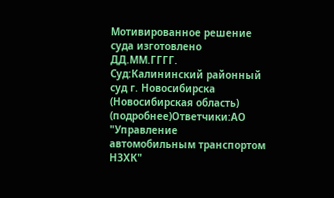Мотивированное решение суда изготовлено ДД.ММ.ГГГГ. Суд:Калининский районный суд г. Новосибирска (Новосибирская область) (подробнее)Ответчики:АО "Управление автомобильным транспортом НЗХК"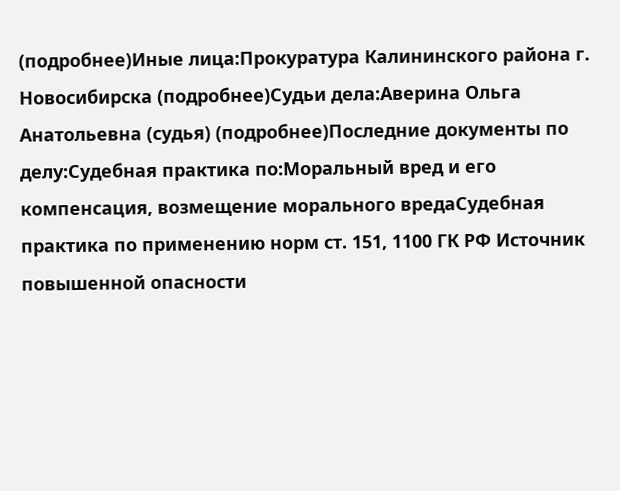(подробнее)Иные лица:Прокуратура Калининского района г. Новосибирска (подробнее)Судьи дела:Аверина Ольга Анатольевна (судья) (подробнее)Последние документы по делу:Судебная практика по:Моральный вред и его компенсация, возмещение морального вредаСудебная практика по применению норм ст. 151, 1100 ГК РФ Источник повышенной опасности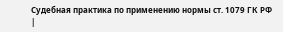Судебная практика по применению нормы ст. 1079 ГК РФ |